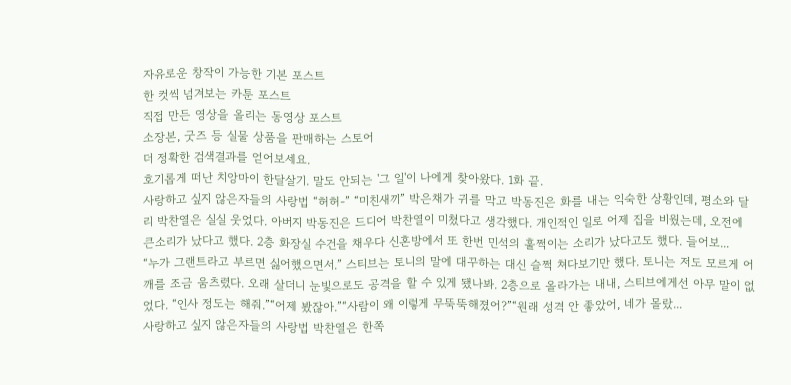자유로운 창작이 가능한 기본 포스트
한 컷씩 넘겨보는 카툰 포스트
직접 만든 영상을 올리는 동영상 포스트
소장본, 굿즈 등 실물 상품을 판매하는 스토어
더 정확한 검색결과를 얻어보세요.
호기롭게 떠난 치앙마이 한달살기. 말도 안되는 '그 일'이 나에게 찾아왔다. 1화 끝.
사랑하고 싶지 않은자들의 사랑법 “허허-” “미친새끼” 박은채가 귀를 막고 박동진은 화를 내는 익숙한 상황인데, 평소와 달리 박찬열은 실실 웃었다. 아버지 박동진은 드디어 박찬열이 미쳤다고 생각했다. 개인적인 일로 어제 집을 비웠는데, 오전에 큰소리가 났다고 했다. 2층 화장실 수건을 채우다 신혼방에서 또 한번 민석의 훌쩍이는 소리가 났다고도 했다. 들어보...
“누가 그랜트라고 부르면 싫어했으면서.” 스티브는 토니의 말에 대꾸하는 대신 슬쩍 쳐다보기만 했다. 토니는 저도 모르게 어깨를 조금 움츠렸다. 오래 살더니 눈빛으로도 공격을 할 수 있게 됐나봐. 2층으로 올라가는 내내, 스티브에게선 아무 말이 없었다. “인사 정도는 해줘.”“어제 봤잖아.”“사람이 왜 이렇게 무뚝뚝해졌어?”“원래 성격 안 좋았어, 네가 몰랐...
사랑하고 싶지 않은자들의 사랑법 박찬열은 한쪽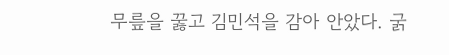무릎을 꿇고 김민석을 감아 안았다. 굵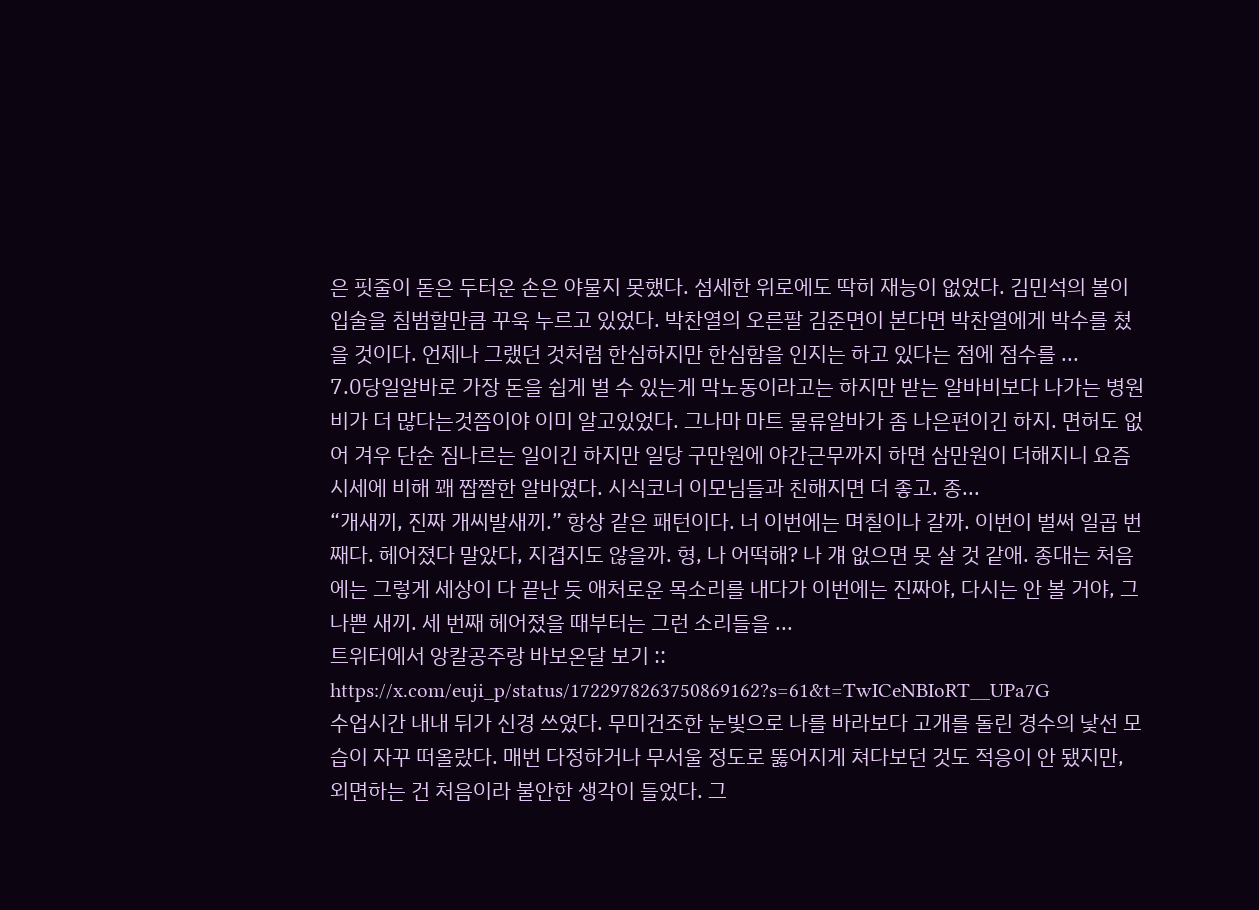은 핏줄이 돋은 두터운 손은 야물지 못했다. 섬세한 위로에도 딱히 재능이 없었다. 김민석의 볼이 입술을 침범할만큼 꾸욱 누르고 있었다. 박찬열의 오른팔 김준면이 본다면 박찬열에게 박수를 쳤을 것이다. 언제나 그랬던 것처럼 한심하지만 한심함을 인지는 하고 있다는 점에 점수를 ...
7.0당일알바로 가장 돈을 쉽게 벌 수 있는게 막노동이라고는 하지만 받는 알바비보다 나가는 병원비가 더 많다는것쯤이야 이미 알고있었다. 그나마 마트 물류알바가 좀 나은편이긴 하지. 면허도 없어 겨우 단순 짐나르는 일이긴 하지만 일당 구만원에 야간근무까지 하면 삼만원이 더해지니 요즘 시세에 비해 꽤 짭짤한 알바였다. 시식코너 이모님들과 친해지면 더 좋고. 종...
“개새끼, 진짜 개씨발새끼.” 항상 같은 패턴이다. 너 이번에는 며칠이나 갈까. 이번이 벌써 일곱 번째다. 헤어졌다 말았다, 지겹지도 않을까. 형, 나 어떡해? 나 걔 없으면 못 살 것 같애. 종대는 처음에는 그렇게 세상이 다 끝난 듯 애처로운 목소리를 내다가 이번에는 진짜야, 다시는 안 볼 거야, 그 나쁜 새끼. 세 번째 헤어졌을 때부터는 그런 소리들을 ...
트위터에서 앙칼공주랑 바보온달 보기 :: https://x.com/euji_p/status/1722978263750869162?s=61&t=TwICeNBIoRT__UPa7G
수업시간 내내 뒤가 신경 쓰였다. 무미건조한 눈빛으로 나를 바라보다 고개를 돌린 경수의 낯선 모습이 자꾸 떠올랐다. 매번 다정하거나 무서울 정도로 뚫어지게 쳐다보던 것도 적응이 안 됐지만, 외면하는 건 처음이라 불안한 생각이 들었다. 그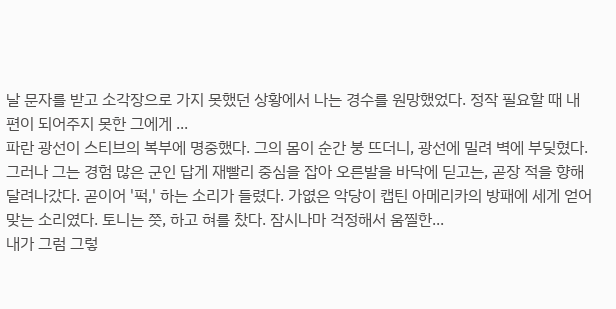날 문자를 받고 소각장으로 가지 못했던 상황에서 나는 경수를 원망했었다. 정작 필요할 때 내 편이 되어주지 못한 그에게 ...
파란 광선이 스티브의 복부에 명중했다. 그의 몸이 순간 붕 뜨더니, 광선에 밀려 벽에 부딪혔다. 그러나 그는 경험 많은 군인 답게 재빨리 중심을 잡아 오른발을 바닥에 딛고는, 곧장 적을 향해 달려나갔다. 곧이어 '퍽,' 하는 소리가 들렸다. 가엾은 악당이 캡틴 아메리카의 방패에 세게 얻어맞는 소리였다. 토니는 쯧, 하고 혀를 찼다. 잠시나마 걱정해서 움찔한...
내가 그럼 그렇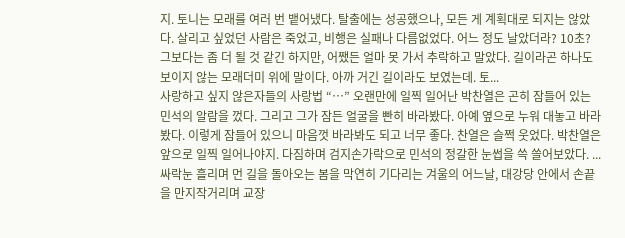지. 토니는 모래를 여러 번 뱉어냈다. 탈출에는 성공했으나, 모든 게 계획대로 되지는 않았다. 살리고 싶었던 사람은 죽었고, 비행은 실패나 다름없었다. 어느 정도 날았더라? 10초? 그보다는 좀 더 될 것 같긴 하지만, 어쨌든 얼마 못 가서 추락하고 말았다. 길이라곤 하나도 보이지 않는 모래더미 위에 말이다. 아까 거긴 길이라도 보였는데. 토...
사랑하고 싶지 않은자들의 사랑법 “…” 오랜만에 일찍 일어난 박찬열은 곤히 잠들어 있는 민석의 알람을 껐다. 그리고 그가 잠든 얼굴을 빤히 바라봤다. 아예 옆으로 누워 대놓고 바라봤다. 이렇게 잠들어 있으니 마음껏 바라봐도 되고 너무 좋다. 찬열은 슬쩍 웃었다. 박찬열은 앞으로 일찍 일어나야지. 다짐하며 검지손가락으로 민석의 정갈한 눈썹을 쓱 쓸어보았다. ...
싸락눈 흘리며 먼 길을 돌아오는 봄을 막연히 기다리는 겨울의 어느날, 대강당 안에서 손끝을 만지작거리며 교장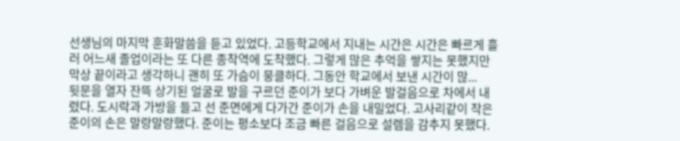선생님의 마지막 훈화말씀을 듣고 있었다. 고등학교에서 지내는 시간은 시간은 빠르게 흘러 어느새 졸업이라는 또 다른 종착역에 도착했다. 그렇게 많은 추억을 쌓지는 못했지만 막상 끝이라고 생각하니 괜히 또 가슴이 뭉클하다. 그동안 학교에서 보낸 시간이 많...
뒷문을 열자 잔뜩 상기된 얼굴로 발을 구르던 준이가 보다 가벼운 발걸음으로 차에서 내렸다. 도시락과 가방을 들고 선 준면에게 다가간 준이가 손을 내밀었다. 고사리같이 작은 준이의 손은 말랑말랑했다. 준이는 평소보다 조금 빠른 걸음으로 설렘을 감추지 못했다.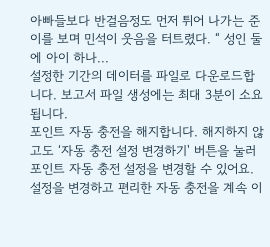아빠들보다 반걸음정도 먼저 튀어 나가는 준이를 보며 민석이 웃음을 터트렸다. “ 성인 둘에 아이 하나...
설정한 기간의 데이터를 파일로 다운로드합니다. 보고서 파일 생성에는 최대 3분이 소요됩니다.
포인트 자동 충전을 해지합니다. 해지하지 않고도 ‘자동 충전 설정 변경하기' 버튼을 눌러 포인트 자동 충전 설정을 변경할 수 있어요. 설정을 변경하고 편리한 자동 충전을 계속 이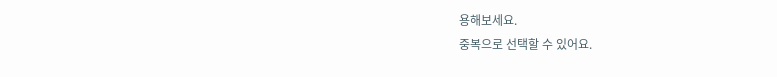용해보세요.
중복으로 선택할 수 있어요.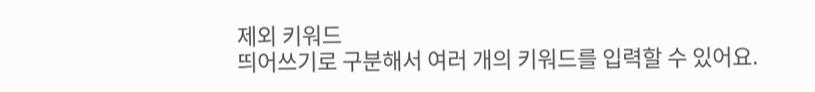제외 키워드
띄어쓰기로 구분해서 여러 개의 키워드를 입력할 수 있어요.